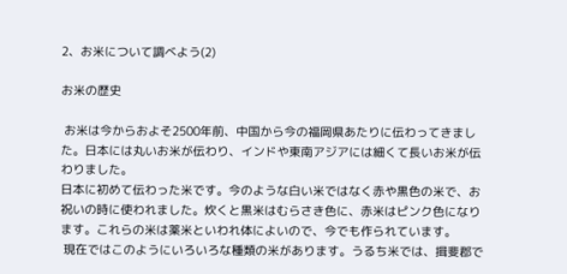2、お米について調べよう(2)

お米の歴史

 お米は今からおよそ2500年前、中国から今の福岡県あたりに伝わってきました。日本には丸いお米が伝わり、インドや東南アジアには細くて長いお米が伝わりました。
日本に初めて伝わった米です。今のような白い米ではなく赤や黒色の米で、お祝いの時に使われました。炊くと黒米はむらさき色に、赤米はピンク色になります。これらの米は薬米といわれ体によいので、今でも作られています。
 現在ではこのようにいろいろな種類の米があります。うるち米では、揖斐郡で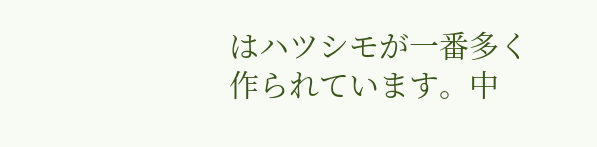はハツシモが一番多く作られています。中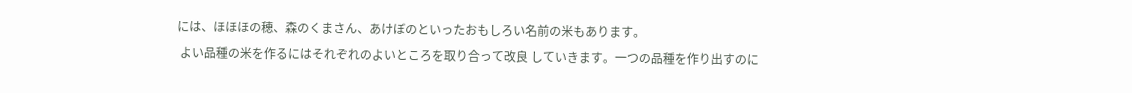には、ほほほの穂、森のくまさん、あけぼのといったおもしろい名前の米もあります。
 よい品種の米を作るにはそれぞれのよいところを取り合って改良 していきます。一つの品種を作り出すのに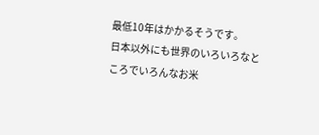最低10年はかかるそうです。
日本以外にも世界のいろいろなところでいろんなお米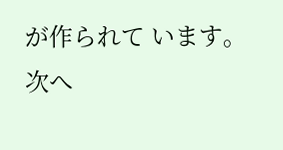が作られて います。
次へ